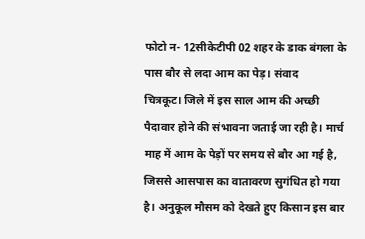फोटो न- 12सीकेटीपी 02 शहर के डाक बंगला के पास बौर से लदा आम का पेड़। संवाद
चित्रकूट। जिले में इस साल आम की अच्छी पैदावार होने की संभावना जताई जा रही है। मार्च माह में आम के पेड़ों पर समय से बौर आ गई है, जिससे आसपास का वातावरण सुगंधित हो गया है। अनुकूल मौसम को देखते हुए किसान इस बार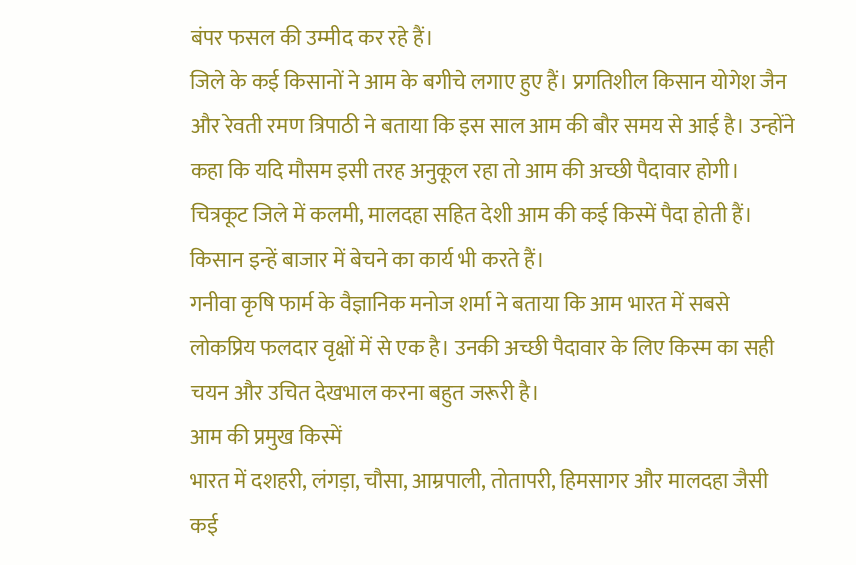बंपर फसल की उम्मीद कर रहे हैं।
जिले के कई किसानों ने आम के बगीचे लगाए हुए हैं। प्रगतिशील किसान योगेश जैन और रेवती रमण त्रिपाठी ने बताया कि इस साल आम की बौर समय से आई है। उन्होंने कहा कि यदि मौसम इसी तरह अनुकूल रहा तो आम की अच्छी पैदावार होगी। चित्रकूट जिले में कलमी, मालदहा सहित देशी आम की कई किस्में पैदा होती हैं। किसान इन्हें बाजार में बेचने का कार्य भी करते हैं।
गनीवा कृषि फार्म के वैज्ञानिक मनोज शर्मा ने बताया कि आम भारत में सबसे लोकप्रिय फलदार वृक्षों में से एक है। उनकी अच्छी पैदावार के लिए किस्म का सही चयन और उचित देखभाल करना बहुत जरूरी है।
आम की प्रमुख किस्में
भारत में दशहरी, लंगड़ा, चौसा, आम्रपाली, तोतापरी, हिमसागर और मालदहा जैसी कई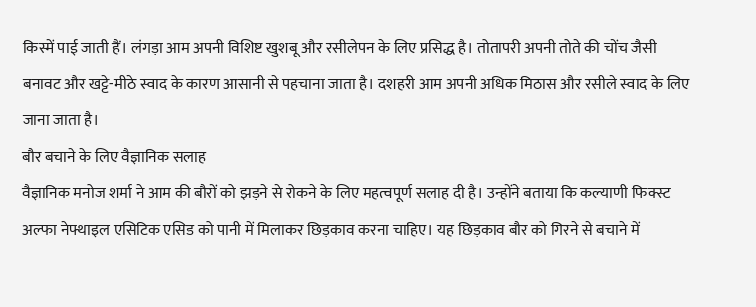किस्में पाई जाती हैं। लंगड़ा आम अपनी विशिष्ट खुशबू और रसीलेपन के लिए प्रसिद्ध है। तोतापरी अपनी तोते की चोंच जैसी बनावट और खट्टे-मीठे स्वाद के कारण आसानी से पहचाना जाता है। दशहरी आम अपनी अधिक मिठास और रसीले स्वाद के लिए जाना जाता है।
बौर बचाने के लिए वैज्ञानिक सलाह
वैज्ञानिक मनोज शर्मा ने आम की बौरों को झड़ने से रोकने के लिए महत्वपूर्ण सलाह दी है। उन्होंने बताया कि कल्याणी फिक्स्ट अल्फा नेफ्थाइल एसिटिक एसिड को पानी में मिलाकर छिड़काव करना चाहिए। यह छिड़काव बौर को गिरने से बचाने में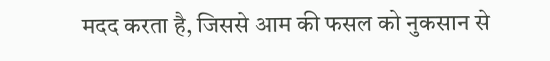मदद करता है, जिससे आम की फसल को नुकसान से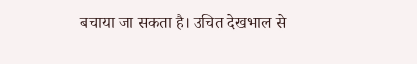बचाया जा सकता है। उचित देखभाल से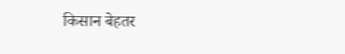किसान बेहतर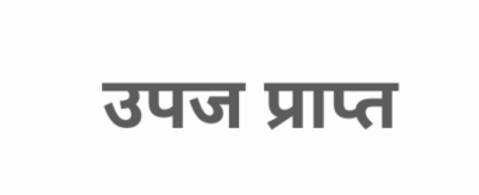उपज प्राप्त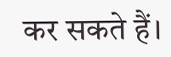कर सकते हैं।